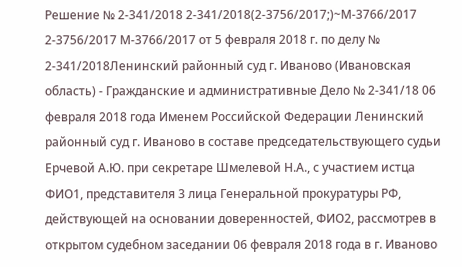Решение № 2-341/2018 2-341/2018(2-3756/2017;)~М-3766/2017 2-3756/2017 М-3766/2017 от 5 февраля 2018 г. по делу № 2-341/2018Ленинский районный суд г. Иваново (Ивановская область) - Гражданские и административные Дело № 2-341/18 06 февраля 2018 года Именем Российской Федерации Ленинский районный суд г. Иваново в составе председательствующего судьи Ерчевой А.Ю. при секретаре Шмелевой Н.А., с участием истца ФИО1, представителя 3 лица Генеральной прокуратуры РФ, действующей на основании доверенностей, ФИО2, рассмотрев в открытом судебном заседании 06 февраля 2018 года в г. Иваново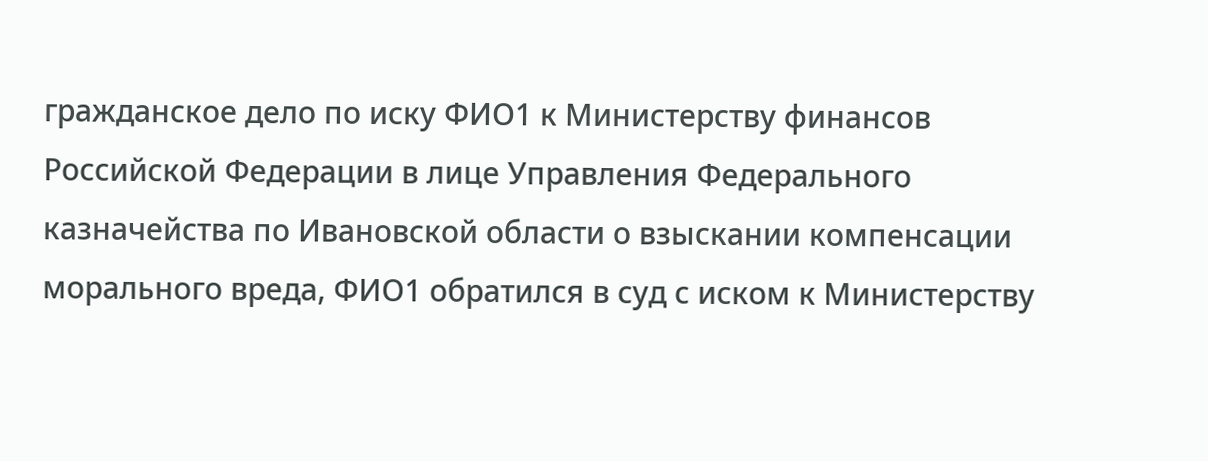гражданское дело по иску ФИО1 к Министерству финансов Российской Федерации в лице Управления Федерального казначейства по Ивановской области о взыскании компенсации морального вреда, ФИО1 обратился в суд с иском к Министерству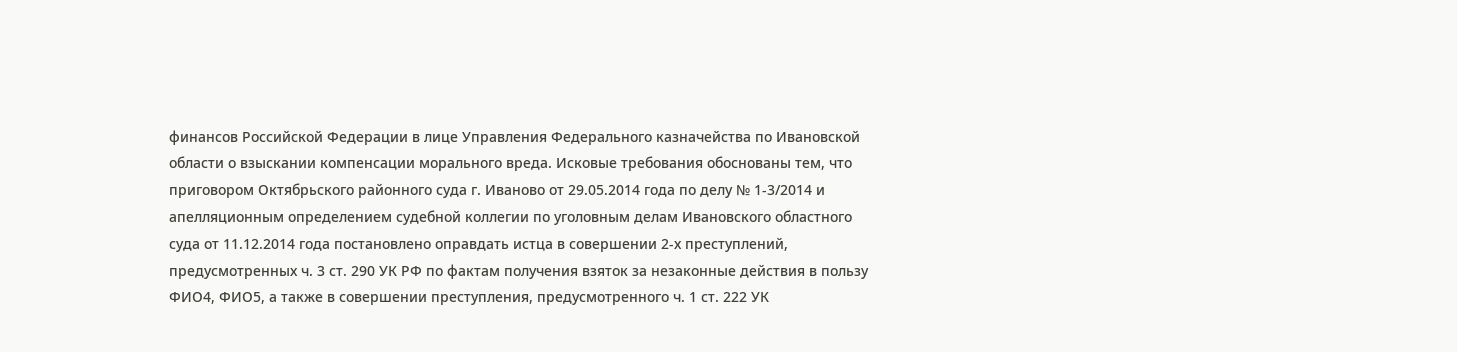финансов Российской Федерации в лице Управления Федерального казначейства по Ивановской области о взыскании компенсации морального вреда. Исковые требования обоснованы тем, что приговором Октябрьского районного суда г. Иваново от 29.05.2014 года по делу № 1-3/2014 и апелляционным определением судебной коллегии по уголовным делам Ивановского областного суда от 11.12.2014 года постановлено оправдать истца в совершении 2-х преступлений, предусмотренных ч. 3 ст. 290 УК РФ по фактам получения взяток за незаконные действия в пользу ФИО4, ФИО5, а также в совершении преступления, предусмотренного ч. 1 ст. 222 УК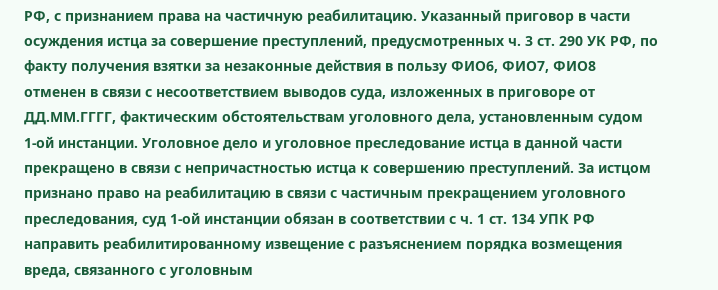РФ, с признанием права на частичную реабилитацию. Указанный приговор в части осуждения истца за совершение преступлений, предусмотренных ч. 3 ст. 290 УК РФ, по факту получения взятки за незаконные действия в пользу ФИО6, ФИО7, ФИО8 отменен в связи с несоответствием выводов суда, изложенных в приговоре от ДД.ММ.ГГГГ, фактическим обстоятельствам уголовного дела, установленным судом 1-ой инстанции. Уголовное дело и уголовное преследование истца в данной части прекращено в связи с непричастностью истца к совершению преступлений. За истцом признано право на реабилитацию в связи с частичным прекращением уголовного преследования, суд 1-ой инстанции обязан в соответствии с ч. 1 ст. 134 УПК РФ направить реабилитированному извещение с разъяснением порядка возмещения вреда, связанного с уголовным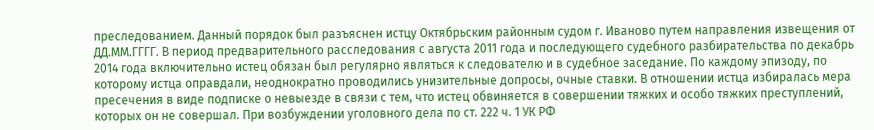преследованием. Данный порядок был разъяснен истцу Октябрьским районным судом г. Иваново путем направления извещения от ДД.ММ.ГГГГ. В период предварительного расследования с августа 2011 года и последующего судебного разбирательства по декабрь 2014 года включительно истец обязан был регулярно являться к следователю и в судебное заседание. По каждому эпизоду, по которому истца оправдали, неоднократно проводились унизительные допросы, очные ставки. В отношении истца избиралась мера пресечения в виде подписке о невыезде в связи с тем, что истец обвиняется в совершении тяжких и особо тяжких преступлений, которых он не совершал. При возбуждении уголовного дела по ст. 222 ч. 1 УК РФ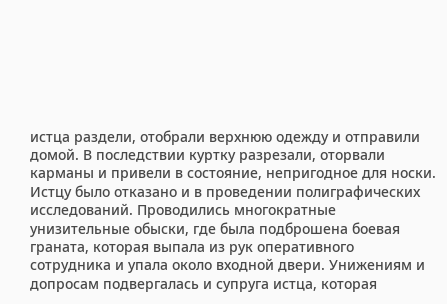истца раздели, отобрали верхнюю одежду и отправили домой. В последствии куртку разрезали, оторвали карманы и привели в состояние, непригодное для носки. Истцу было отказано и в проведении полиграфических исследований. Проводились многократные унизительные обыски, где была подброшена боевая граната, которая выпала из рук оперативного сотрудника и упала около входной двери. Унижениям и допросам подвергалась и супруга истца, которая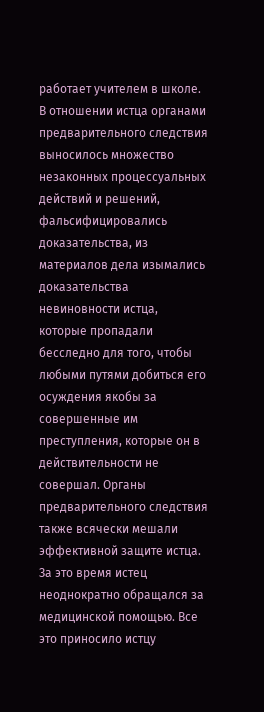работает учителем в школе. В отношении истца органами предварительного следствия выносилось множество незаконных процессуальных действий и решений, фальсифицировались доказательства, из материалов дела изымались доказательства невиновности истца, которые пропадали бесследно для того, чтобы любыми путями добиться его осуждения якобы за совершенные им преступления, которые он в действительности не совершал. Органы предварительного следствия также всячески мешали эффективной защите истца. За это время истец неоднократно обращался за медицинской помощью. Все это приносило истцу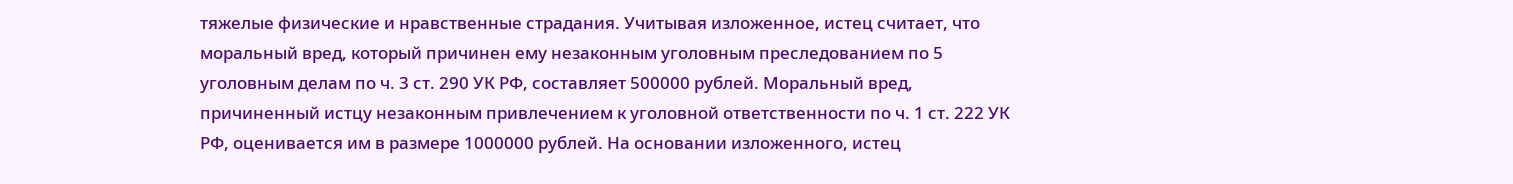тяжелые физические и нравственные страдания. Учитывая изложенное, истец считает, что моральный вред, который причинен ему незаконным уголовным преследованием по 5 уголовным делам по ч. 3 ст. 290 УК РФ, составляет 500000 рублей. Моральный вред, причиненный истцу незаконным привлечением к уголовной ответственности по ч. 1 ст. 222 УК РФ, оценивается им в размере 1000000 рублей. На основании изложенного, истец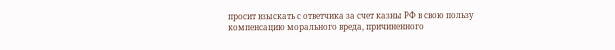просит взыскать с ответчика за счет казны РФ в свою пользу компенсацию морального вреда, причиненного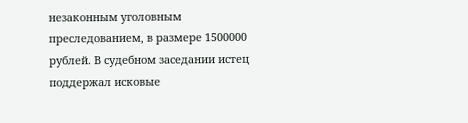незаконным уголовным преследованием, в размере 1500000 рублей. В судебном заседании истец поддержал исковые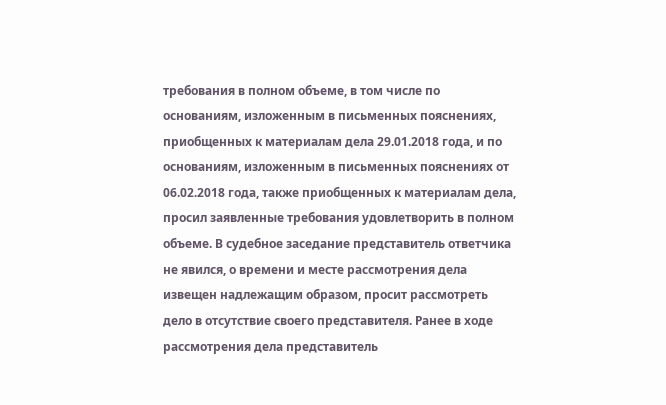требования в полном объеме, в том числе по основаниям, изложенным в письменных пояснениях, приобщенных к материалам дела 29.01.2018 года, и по основаниям, изложенным в письменных пояснениях от 06.02.2018 года, также приобщенных к материалам дела, просил заявленные требования удовлетворить в полном объеме. В судебное заседание представитель ответчика не явился, о времени и месте рассмотрения дела извещен надлежащим образом, просит рассмотреть дело в отсутствие своего представителя. Ранее в ходе рассмотрения дела представитель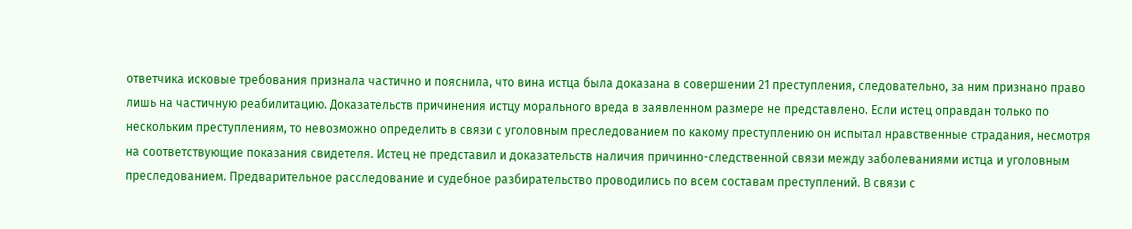ответчика исковые требования признала частично и пояснила, что вина истца была доказана в совершении 21 преступления, следовательно, за ним признано право лишь на частичную реабилитацию. Доказательств причинения истцу морального вреда в заявленном размере не представлено. Если истец оправдан только по нескольким преступлениям, то невозможно определить в связи с уголовным преследованием по какому преступлению он испытал нравственные страдания, несмотря на соответствующие показания свидетеля. Истец не представил и доказательств наличия причинно-следственной связи между заболеваниями истца и уголовным преследованием. Предварительное расследование и судебное разбирательство проводились по всем составам преступлений. В связи с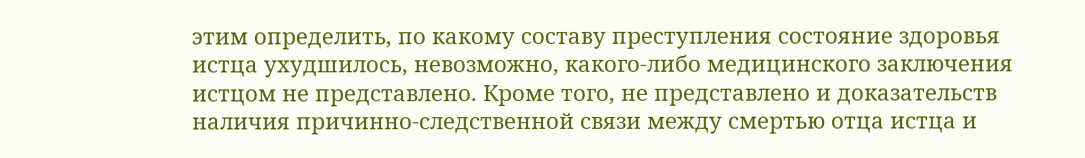этим определить, по какому составу преступления состояние здоровья истца ухудшилось, невозможно, какого-либо медицинского заключения истцом не представлено. Кроме того, не представлено и доказательств наличия причинно-следственной связи между смертью отца истца и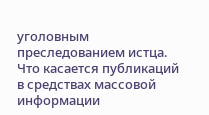уголовным преследованием истца. Что касается публикаций в средствах массовой информации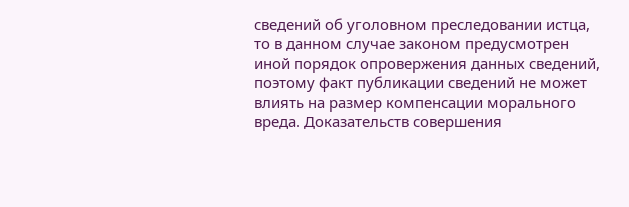сведений об уголовном преследовании истца, то в данном случае законом предусмотрен иной порядок опровержения данных сведений, поэтому факт публикации сведений не может влиять на размер компенсации морального вреда. Доказательств совершения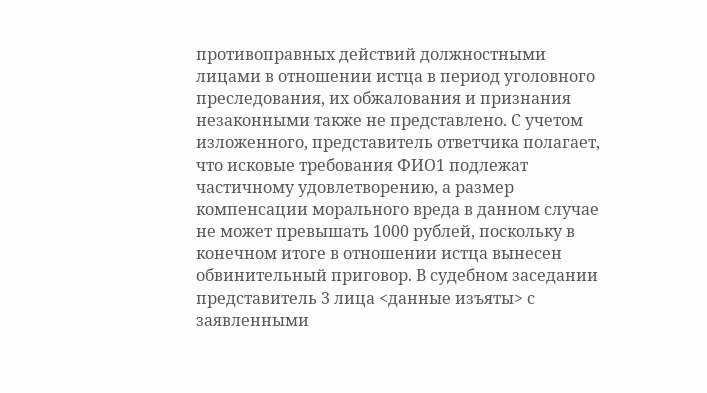противоправных действий должностными лицами в отношении истца в период уголовного преследования, их обжалования и признания незаконными также не представлено. С учетом изложенного, представитель ответчика полагает, что исковые требования ФИО1 подлежат частичному удовлетворению, а размер компенсации морального вреда в данном случае не может превышать 1000 рублей, поскольку в конечном итоге в отношении истца вынесен обвинительный приговор. В судебном заседании представитель 3 лица <данные изъяты> с заявленными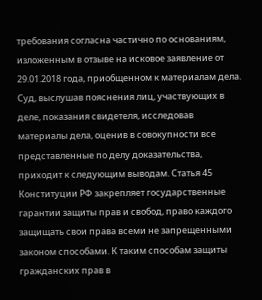требования согласна частично по основаниям, изложенным в отзыве на исковое заявление от 29.01.2018 года, приобщенном к материалам дела. Суд, выслушав пояснения лиц, участвующих в деле, показания свидетеля, исследовав материалы дела, оценив в совокупности все представленные по делу доказательства, приходит к следующим выводам. Статья 45 Конституции РФ закрепляет государственные гарантии защиты прав и свобод, право каждого защищать свои права всеми не запрещенными законом способами. К таким способам защиты гражданских прав в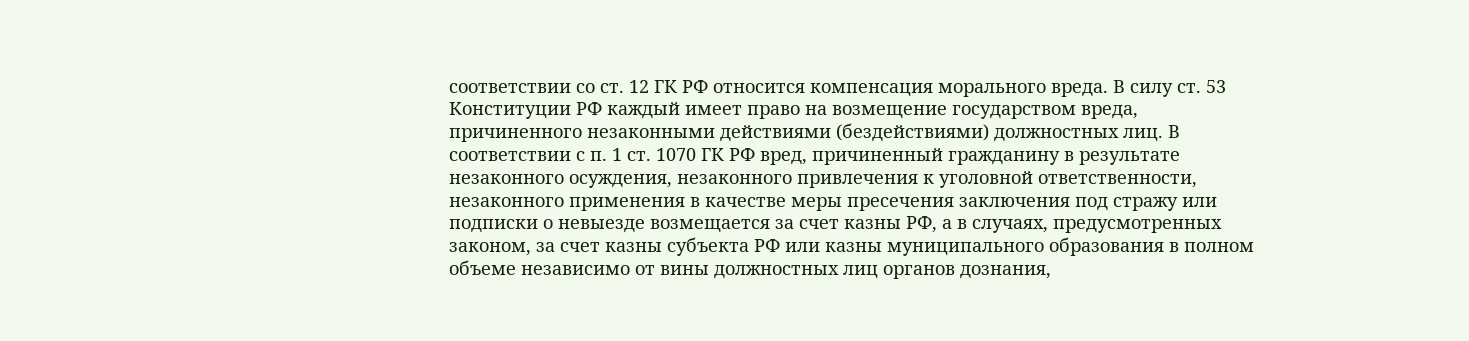соответствии со ст. 12 ГК РФ относится компенсация морального вреда. В силу ст. 53 Конституции РФ каждый имеет право на возмещение государством вреда, причиненного незаконными действиями (бездействиями) должностных лиц. В соответствии с п. 1 ст. 1070 ГК РФ вред, причиненный гражданину в результате незаконного осуждения, незаконного привлечения к уголовной ответственности, незаконного применения в качестве меры пресечения заключения под стражу или подписки о невыезде возмещается за счет казны РФ, а в случаях, предусмотренных законом, за счет казны субъекта РФ или казны муниципального образования в полном объеме независимо от вины должностных лиц органов дознания,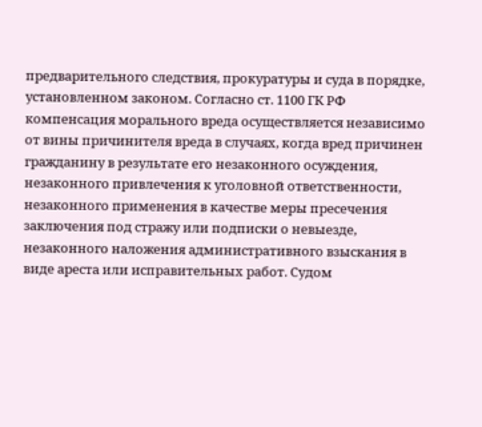предварительного следствия, прокуратуры и суда в порядке, установленном законом. Согласно ст. 1100 ГК РФ компенсация морального вреда осуществляется независимо от вины причинителя вреда в случаях, когда вред причинен гражданину в результате его незаконного осуждения, незаконного привлечения к уголовной ответственности, незаконного применения в качестве меры пресечения заключения под стражу или подписки о невыезде, незаконного наложения административного взыскания в виде ареста или исправительных работ. Судом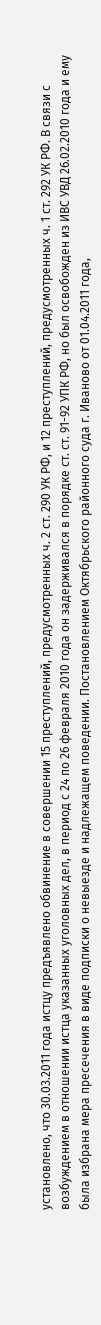установлено, что 30.03.2011 года истцу предъявлено обвинение в совершении 15 преступлений, предусмотренных ч. 2 ст. 290 УК РФ, и 12 преступлений, предусмотренных ч. 1 ст. 292 УК РФ. В связи с возбуждением в отношении истца указанных уголовных дел, в период с 24 по 26 февраля 2010 года он задерживался в порядке ст. ст. 91-92 УПК РФ, но был освобожден из ИВС УВД 26.02.2010 года и ему была избрана мера пресечения в виде подписки о невыезде и надлежащем поведении. Постановлением Октябрьского районного суда г. Иваново от 01.04.2011 года,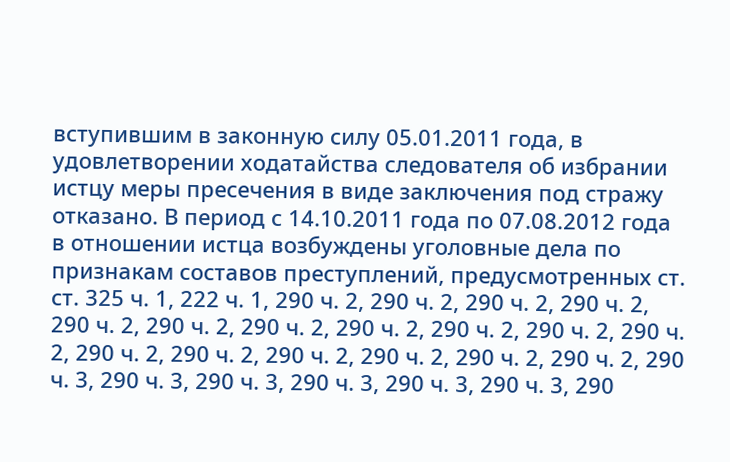вступившим в законную силу 05.01.2011 года, в удовлетворении ходатайства следователя об избрании истцу меры пресечения в виде заключения под стражу отказано. В период с 14.10.2011 года по 07.08.2012 года в отношении истца возбуждены уголовные дела по признакам составов преступлений, предусмотренных ст. ст. 325 ч. 1, 222 ч. 1, 290 ч. 2, 290 ч. 2, 290 ч. 2, 290 ч. 2, 290 ч. 2, 290 ч. 2, 290 ч. 2, 290 ч. 2, 290 ч. 2, 290 ч. 2, 290 ч. 2, 290 ч. 2, 290 ч. 2, 290 ч. 2, 290 ч. 2, 290 ч. 2, 290 ч. 2, 290 ч. 3, 290 ч. 3, 290 ч. 3, 290 ч. 3, 290 ч. 3, 290 ч. 3, 290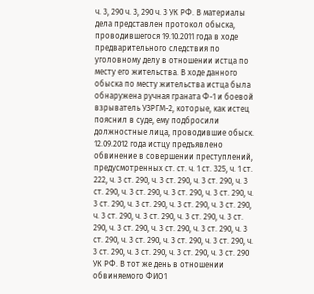ч. 3, 290 ч. 3, 290 ч. 3 УК РФ. В материалы дела представлен протокол обыска, проводившегося 19.10.2011 года в ходе предварительного следствия по уголовному делу в отношении истца по месту его жительства. В ходе данного обыска по месту жительства истца была обнаружена ручная граната Ф-1 и боевой взрыватель УЗРГМ-2, которые, как истец пояснил в суде, ему подбросили должностные лица, проводившие обыск. 12.09.2012 года истцу предъявлено обвинение в совершении преступлений, предусмотренных ст. ст. ч. 1 ст. 325, ч. 1 ст. 222, ч. 3 ст. 290, ч. 3 ст. 290, ч. 3 ст. 290, ч. 3 ст. 290, ч. 3 ст. 290, ч. 3 ст. 290, ч. 3 ст. 290, ч. 3 ст. 290, ч. 3 ст. 290, ч. 3 ст. 290, ч. 3 ст. 290, ч. 3 ст. 290, ч. 3 ст. 290, ч. 3 ст. 290, ч. 3 ст. 290, ч. 3 ст. 290, ч. 3 ст. 290, ч. 3 ст. 290, ч. 3 ст. 290, ч. 3 ст. 290, ч. 3 ст. 290, ч. 3 ст. 290, ч. 3 ст. 290, ч. 3 ст. 290, ч. 3 ст. 290, ч. 3 ст. 290 УК РФ. В тот же день в отношении обвиняемого ФИО1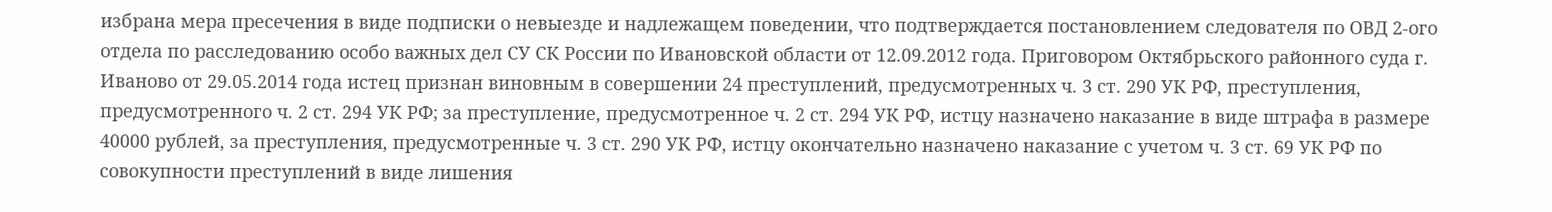избрана мера пресечения в виде подписки о невыезде и надлежащем поведении, что подтверждается постановлением следователя по ОВД 2-ого отдела по расследованию особо важных дел СУ СК России по Ивановской области от 12.09.2012 года. Приговором Октябрьского районного суда г. Иваново от 29.05.2014 года истец признан виновным в совершении 24 преступлений, предусмотренных ч. 3 ст. 290 УК РФ, преступления, предусмотренного ч. 2 ст. 294 УК РФ; за преступление, предусмотренное ч. 2 ст. 294 УК РФ, истцу назначено наказание в виде штрафа в размере 40000 рублей, за преступления, предусмотренные ч. 3 ст. 290 УК РФ, истцу окончательно назначено наказание с учетом ч. 3 ст. 69 УК РФ по совокупности преступлений в виде лишения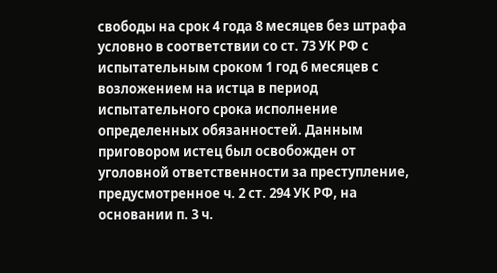свободы на срок 4 года 8 месяцев без штрафа условно в соответствии со ст. 73 УК РФ с испытательным сроком 1 год 6 месяцев с возложением на истца в период испытательного срока исполнение определенных обязанностей. Данным приговором истец был освобожден от уголовной ответственности за преступление, предусмотренное ч. 2 ст. 294 УК РФ, на основании п. 3 ч.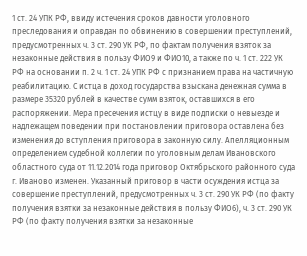1 ст. 24 УПК РФ, ввиду истечения сроков давности уголовного преследования и оправдан по обвинению в совершении преступлений, предусмотренных ч. 3 ст. 290 УК РФ, по фактам получения взяток за незаконные действия в пользу ФИО9 и ФИО10, а также по ч. 1 ст. 222 УК РФ на основании п. 2 ч. 1 ст. 24 УПК РФ с признанием права на частичную реабилитацию. С истца в доход государства взыскана денежная сумма в размере 35320 рублей в качестве сумм взяток, оставшихся в его распоряжении. Мера пресечения истцу в виде подписки о невыезде и надлежащем поведении при постановлении приговора оставлена без изменения до вступления приговора в законную силу. Апелляционным определением судебной коллегии по уголовным делам Ивановского областного суда от 11.12.2014 года приговор Октябрьского районного суда г. Иваново изменен. Указанный приговор в части осуждения истца за совершение преступлений, предусмотренных ч. 3 ст. 290 УК РФ (по факту получения взятки за незаконные действия в пользу ФИО6), ч. 3 ст. 290 УК РФ (по факту получения взятки за незаконные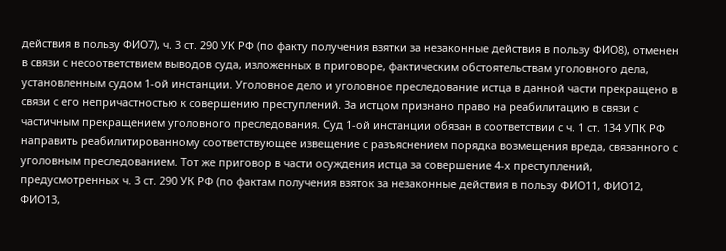действия в пользу ФИО7), ч. 3 ст. 290 УК РФ (по факту получения взятки за незаконные действия в пользу ФИО8), отменен в связи с несоответствием выводов суда, изложенных в приговоре, фактическим обстоятельствам уголовного дела, установленным судом 1-ой инстанции. Уголовное дело и уголовное преследование истца в данной части прекращено в связи с его непричастностью к совершению преступлений. За истцом признано право на реабилитацию в связи с частичным прекращением уголовного преследования. Суд 1-ой инстанции обязан в соответствии с ч. 1 ст. 134 УПК РФ направить реабилитированному соответствующее извещение с разъяснением порядка возмещения вреда, связанного с уголовным преследованием. Тот же приговор в части осуждения истца за совершение 4-х преступлений, предусмотренных ч. 3 ст. 290 УК РФ (по фактам получения взяток за незаконные действия в пользу ФИО11, ФИО12, ФИО13,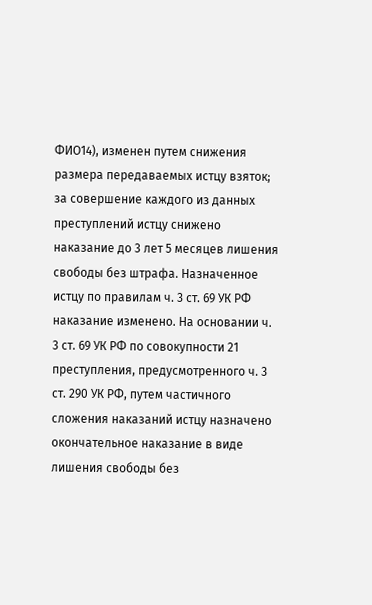ФИО14), изменен путем снижения размера передаваемых истцу взяток; за совершение каждого из данных преступлений истцу снижено наказание до 3 лет 5 месяцев лишения свободы без штрафа. Назначенное истцу по правилам ч. 3 ст. 69 УК РФ наказание изменено. На основании ч. 3 ст. 69 УК РФ по совокупности 21 преступления, предусмотренного ч. 3 ст. 290 УК РФ, путем частичного сложения наказаний истцу назначено окончательное наказание в виде лишения свободы без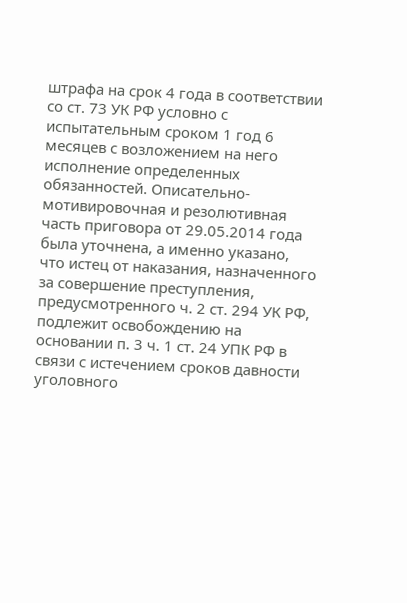штрафа на срок 4 года в соответствии со ст. 73 УК РФ условно с испытательным сроком 1 год 6 месяцев с возложением на него исполнение определенных обязанностей. Описательно-мотивировочная и резолютивная часть приговора от 29.05.2014 года была уточнена, а именно указано, что истец от наказания, назначенного за совершение преступления, предусмотренного ч. 2 ст. 294 УК РФ, подлежит освобождению на основании п. 3 ч. 1 ст. 24 УПК РФ в связи с истечением сроков давности уголовного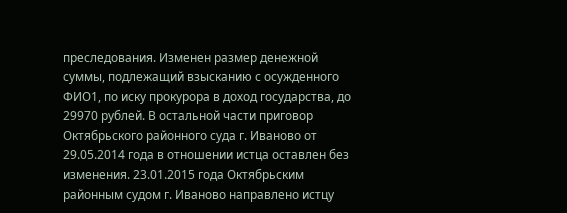преследования. Изменен размер денежной суммы, подлежащий взысканию с осужденного ФИО1, по иску прокурора в доход государства, до 29970 рублей. В остальной части приговор Октябрьского районного суда г. Иваново от 29.05.2014 года в отношении истца оставлен без изменения. 23.01.2015 года Октябрьским районным судом г. Иваново направлено истцу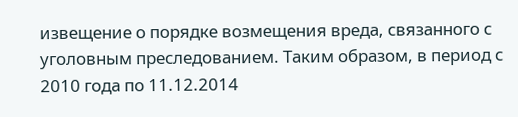извещение о порядке возмещения вреда, связанного с уголовным преследованием. Таким образом, в период с 2010 года по 11.12.2014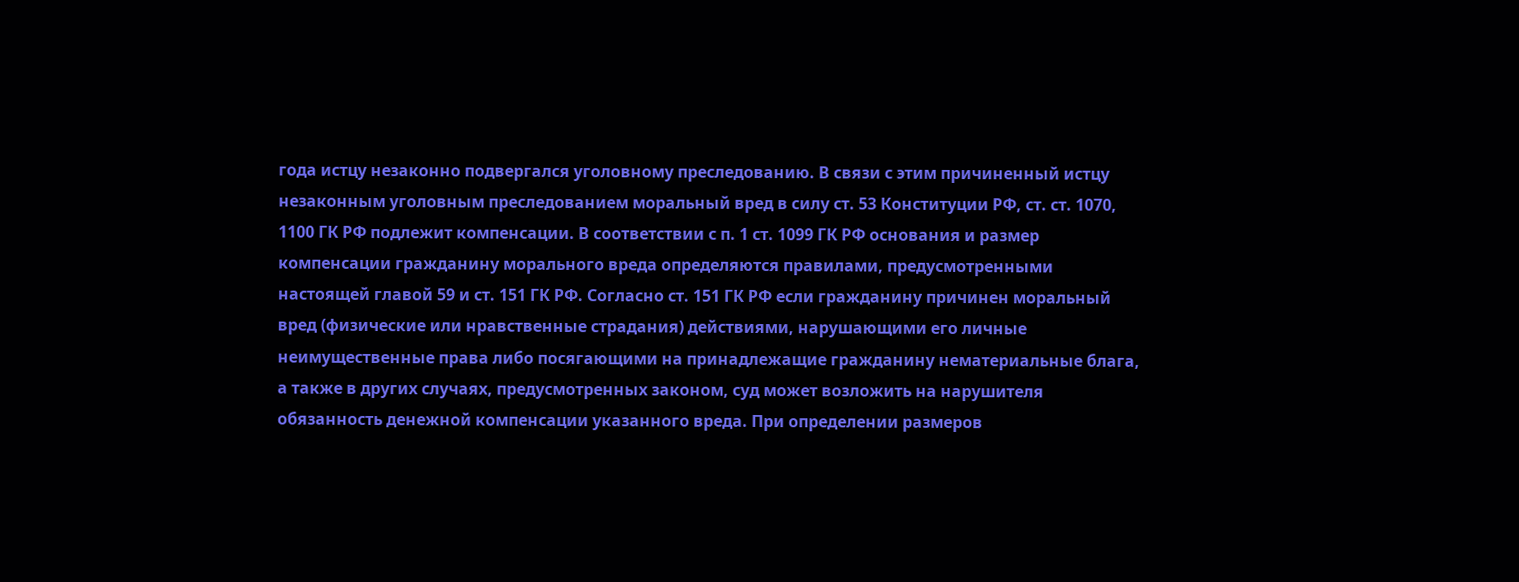года истцу незаконно подвергался уголовному преследованию. В связи с этим причиненный истцу незаконным уголовным преследованием моральный вред в силу ст. 53 Конституции РФ, ст. ст. 1070, 1100 ГК РФ подлежит компенсации. В соответствии с п. 1 ст. 1099 ГК РФ основания и размер компенсации гражданину морального вреда определяются правилами, предусмотренными настоящей главой 59 и ст. 151 ГК РФ. Согласно ст. 151 ГК РФ если гражданину причинен моральный вред (физические или нравственные страдания) действиями, нарушающими его личные неимущественные права либо посягающими на принадлежащие гражданину нематериальные блага, а также в других случаях, предусмотренных законом, суд может возложить на нарушителя обязанность денежной компенсации указанного вреда. При определении размеров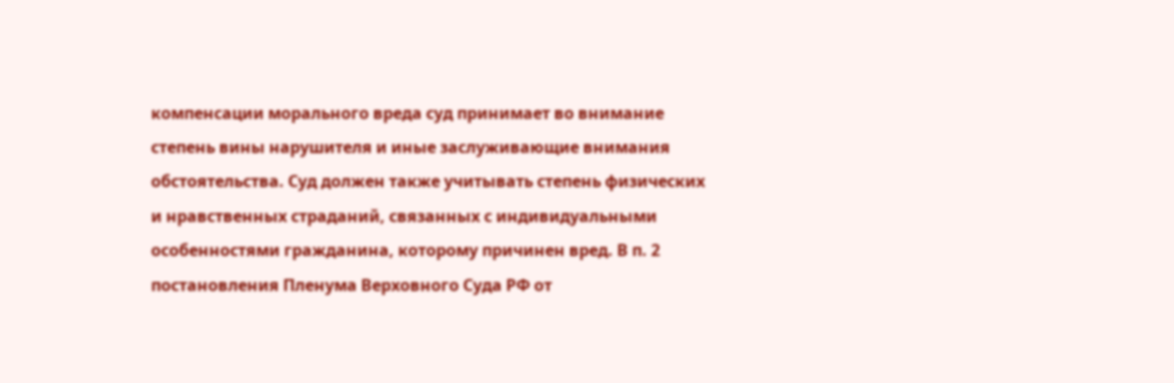компенсации морального вреда суд принимает во внимание степень вины нарушителя и иные заслуживающие внимания обстоятельства. Суд должен также учитывать степень физических и нравственных страданий, связанных с индивидуальными особенностями гражданина, которому причинен вред. В п. 2 постановления Пленума Верховного Суда РФ от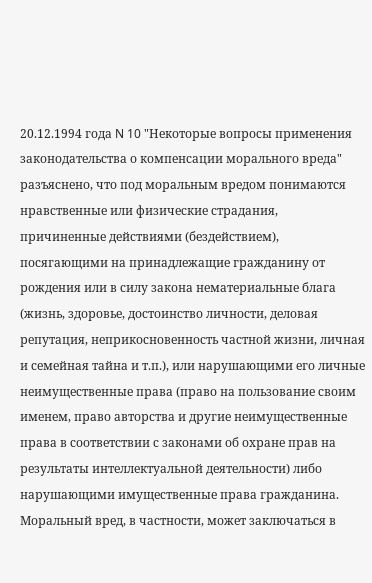20.12.1994 года N 10 "Некоторые вопросы применения законодательства о компенсации морального вреда" разъяснено, что под моральным вредом понимаются нравственные или физические страдания, причиненные действиями (бездействием), посягающими на принадлежащие гражданину от рождения или в силу закона нематериальные блага (жизнь, здоровье, достоинство личности, деловая репутация, неприкосновенность частной жизни, личная и семейная тайна и т.п.), или нарушающими его личные неимущественные права (право на пользование своим именем, право авторства и другие неимущественные права в соответствии с законами об охране прав на результаты интеллектуальной деятельности) либо нарушающими имущественные права гражданина. Моральный вред, в частности, может заключаться в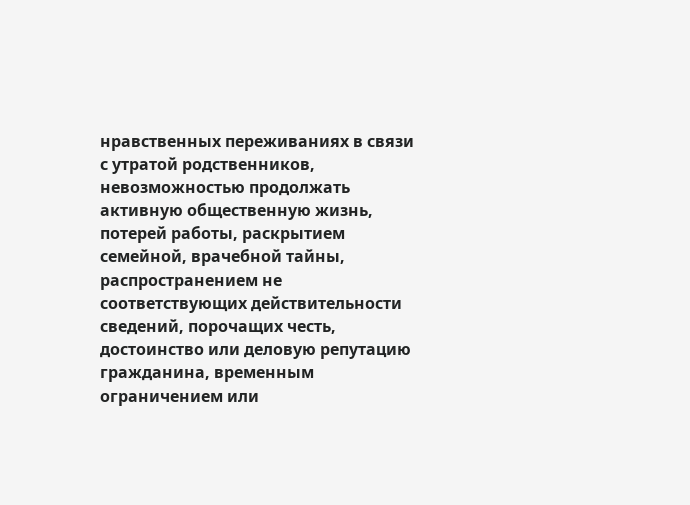нравственных переживаниях в связи с утратой родственников, невозможностью продолжать активную общественную жизнь, потерей работы, раскрытием семейной, врачебной тайны, распространением не соответствующих действительности сведений, порочащих честь, достоинство или деловую репутацию гражданина, временным ограничением или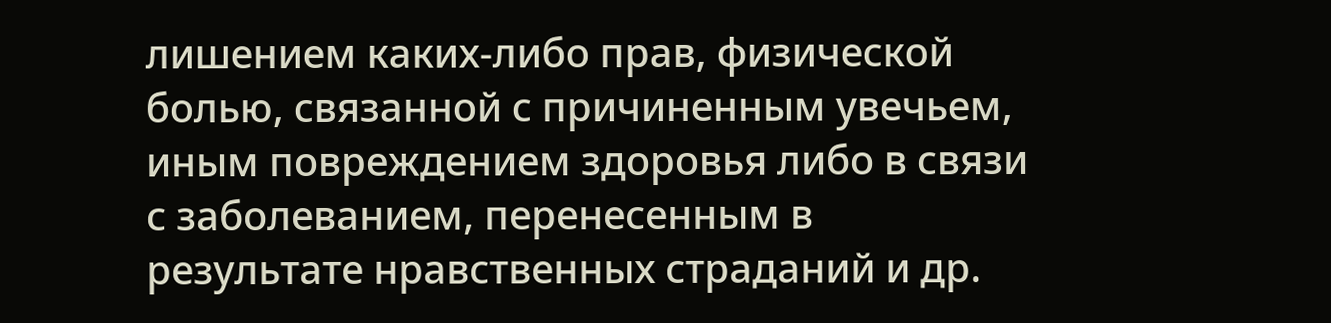лишением каких-либо прав, физической болью, связанной с причиненным увечьем, иным повреждением здоровья либо в связи с заболеванием, перенесенным в результате нравственных страданий и др.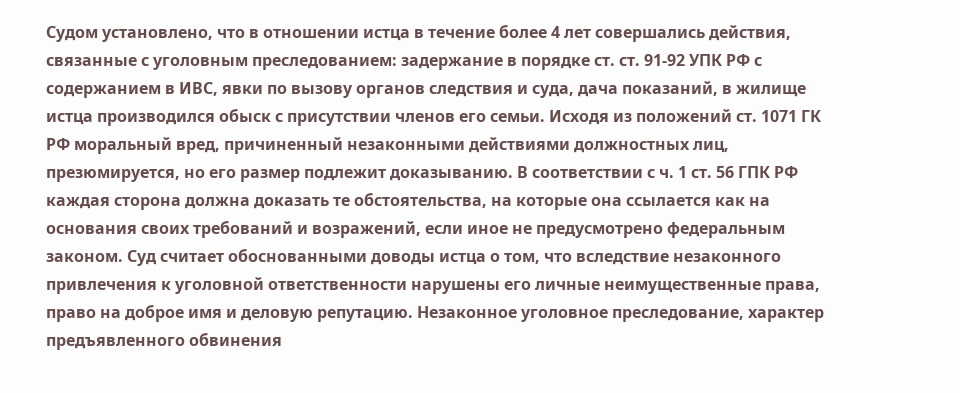Судом установлено, что в отношении истца в течение более 4 лет совершались действия, связанные с уголовным преследованием: задержание в порядке ст. ст. 91-92 УПК РФ с содержанием в ИВС, явки по вызову органов следствия и суда, дача показаний, в жилище истца производился обыск с присутствии членов его семьи. Исходя из положений ст. 1071 ГК РФ моральный вред, причиненный незаконными действиями должностных лиц, презюмируется, но его размер подлежит доказыванию. В соответствии с ч. 1 ст. 56 ГПК РФ каждая сторона должна доказать те обстоятельства, на которые она ссылается как на основания своих требований и возражений, если иное не предусмотрено федеральным законом. Суд считает обоснованными доводы истца о том, что вследствие незаконного привлечения к уголовной ответственности нарушены его личные неимущественные права, право на доброе имя и деловую репутацию. Незаконное уголовное преследование, характер предъявленного обвинения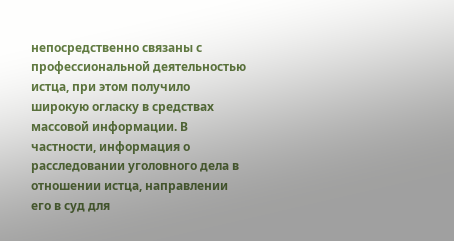непосредственно связаны с профессиональной деятельностью истца, при этом получило широкую огласку в средствах массовой информации. В частности, информация о расследовании уголовного дела в отношении истца, направлении его в суд для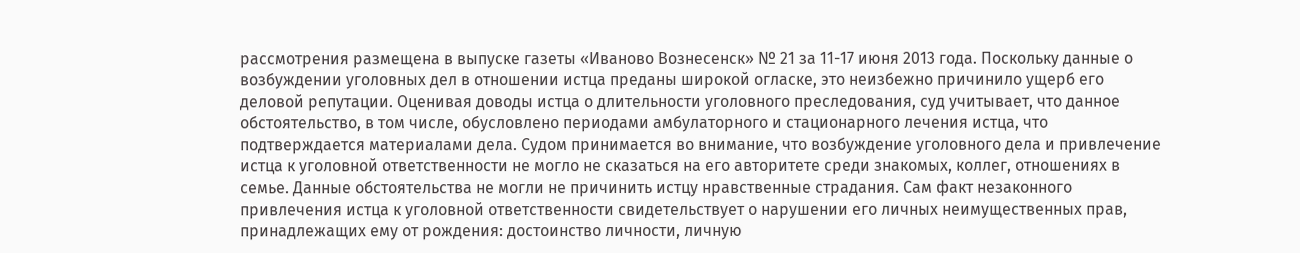рассмотрения размещена в выпуске газеты «Иваново Вознесенск» № 21 за 11-17 июня 2013 года. Поскольку данные о возбуждении уголовных дел в отношении истца преданы широкой огласке, это неизбежно причинило ущерб его деловой репутации. Оценивая доводы истца о длительности уголовного преследования, суд учитывает, что данное обстоятельство, в том числе, обусловлено периодами амбулаторного и стационарного лечения истца, что подтверждается материалами дела. Судом принимается во внимание, что возбуждение уголовного дела и привлечение истца к уголовной ответственности не могло не сказаться на его авторитете среди знакомых, коллег, отношениях в семье. Данные обстоятельства не могли не причинить истцу нравственные страдания. Сам факт незаконного привлечения истца к уголовной ответственности свидетельствует о нарушении его личных неимущественных прав, принадлежащих ему от рождения: достоинство личности, личную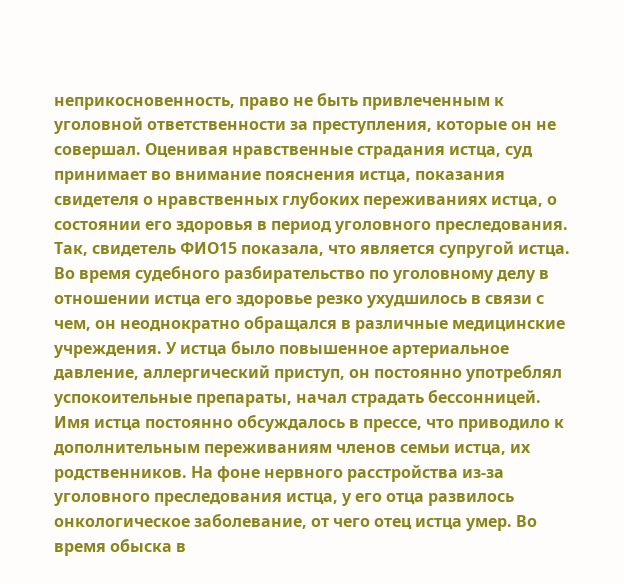неприкосновенность, право не быть привлеченным к уголовной ответственности за преступления, которые он не совершал. Оценивая нравственные страдания истца, суд принимает во внимание пояснения истца, показания свидетеля о нравственных глубоких переживаниях истца, о состоянии его здоровья в период уголовного преследования. Так, свидетель ФИО15 показала, что является супругой истца. Во время судебного разбирательство по уголовному делу в отношении истца его здоровье резко ухудшилось в связи с чем, он неоднократно обращался в различные медицинские учреждения. У истца было повышенное артериальное давление, аллергический приступ, он постоянно употреблял успокоительные препараты, начал страдать бессонницей. Имя истца постоянно обсуждалось в прессе, что приводило к дополнительным переживаниям членов семьи истца, их родственников. На фоне нервного расстройства из-за уголовного преследования истца, у его отца развилось онкологическое заболевание, от чего отец истца умер. Во время обыска в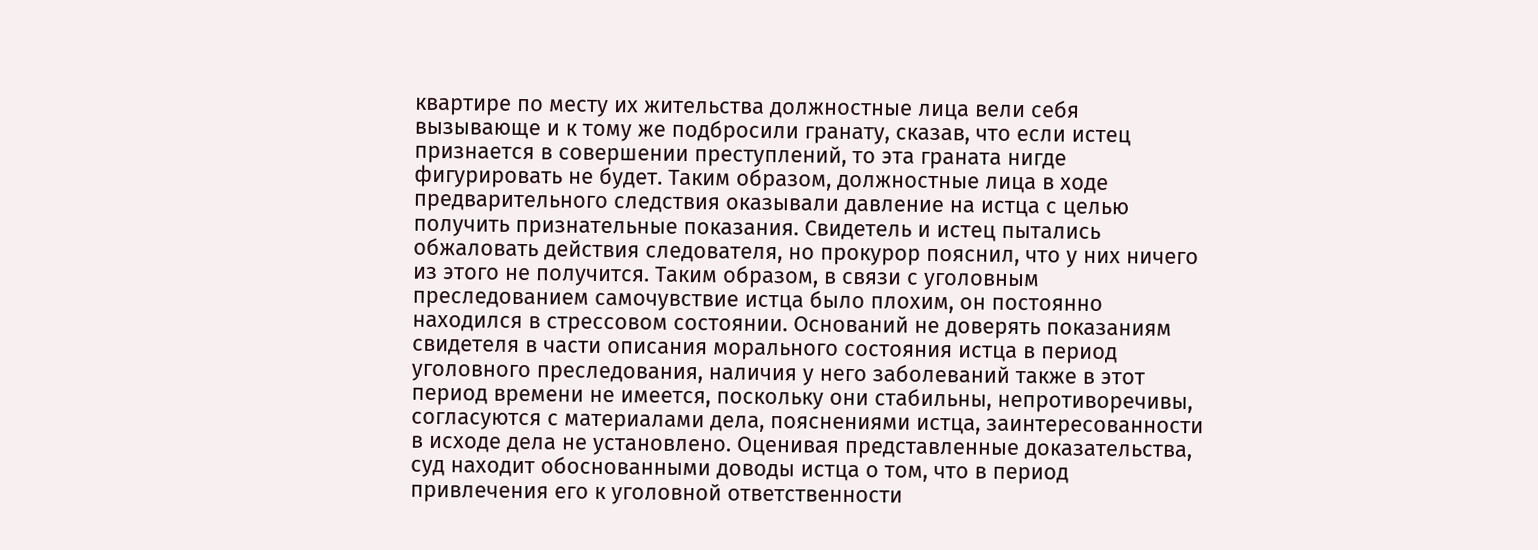квартире по месту их жительства должностные лица вели себя вызывающе и к тому же подбросили гранату, сказав, что если истец признается в совершении преступлений, то эта граната нигде фигурировать не будет. Таким образом, должностные лица в ходе предварительного следствия оказывали давление на истца с целью получить признательные показания. Свидетель и истец пытались обжаловать действия следователя, но прокурор пояснил, что у них ничего из этого не получится. Таким образом, в связи с уголовным преследованием самочувствие истца было плохим, он постоянно находился в стрессовом состоянии. Оснований не доверять показаниям свидетеля в части описания морального состояния истца в период уголовного преследования, наличия у него заболеваний также в этот период времени не имеется, поскольку они стабильны, непротиворечивы, согласуются с материалами дела, пояснениями истца, заинтересованности в исходе дела не установлено. Оценивая представленные доказательства, суд находит обоснованными доводы истца о том, что в период привлечения его к уголовной ответственности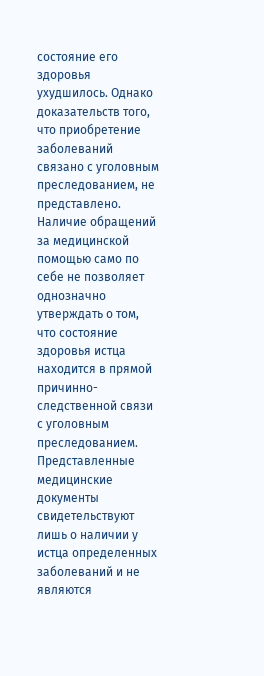состояние его здоровья ухудшилось. Однако доказательств того, что приобретение заболеваний связано с уголовным преследованием, не представлено. Наличие обращений за медицинской помощью само по себе не позволяет однозначно утверждать о том, что состояние здоровья истца находится в прямой причинно-следственной связи с уголовным преследованием. Представленные медицинские документы свидетельствуют лишь о наличии у истца определенных заболеваний и не являются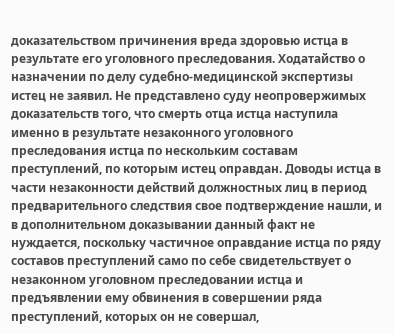доказательством причинения вреда здоровью истца в результате его уголовного преследования. Ходатайство о назначении по делу судебно-медицинской экспертизы истец не заявил. Не представлено суду неопровержимых доказательств того, что смерть отца истца наступила именно в результате незаконного уголовного преследования истца по нескольким составам преступлений, по которым истец оправдан. Доводы истца в части незаконности действий должностных лиц в период предварительного следствия свое подтверждение нашли, и в дополнительном доказывании данный факт не нуждается, поскольку частичное оправдание истца по ряду составов преступлений само по себе свидетельствует о незаконном уголовном преследовании истца и предъявлении ему обвинения в совершении ряда преступлений, которых он не совершал,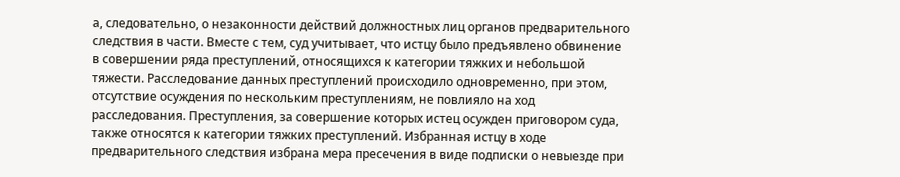а, следовательно, о незаконности действий должностных лиц органов предварительного следствия в части. Вместе с тем, суд учитывает, что истцу было предъявлено обвинение в совершении ряда преступлений, относящихся к категории тяжких и небольшой тяжести. Расследование данных преступлений происходило одновременно, при этом, отсутствие осуждения по нескольким преступлениям, не повлияло на ход расследования. Преступления, за совершение которых истец осужден приговором суда, также относятся к категории тяжких преступлений. Избранная истцу в ходе предварительного следствия избрана мера пресечения в виде подписки о невыезде при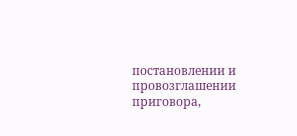постановлении и провозглашении приговора,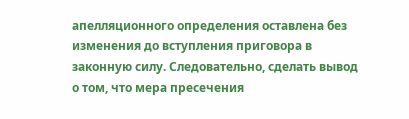апелляционного определения оставлена без изменения до вступления приговора в законную силу. Следовательно, сделать вывод о том, что мера пресечения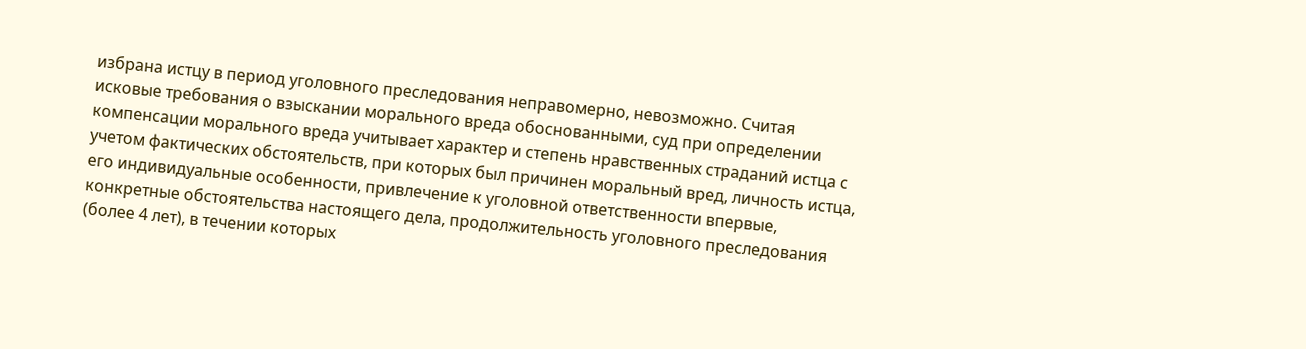избрана истцу в период уголовного преследования неправомерно, невозможно. Считая исковые требования о взыскании морального вреда обоснованными, суд при определении компенсации морального вреда учитывает характер и степень нравственных страданий истца с учетом фактических обстоятельств, при которых был причинен моральный вред, личность истца, его индивидуальные особенности, привлечение к уголовной ответственности впервые, конкретные обстоятельства настоящего дела, продолжительность уголовного преследования (более 4 лет), в течении которых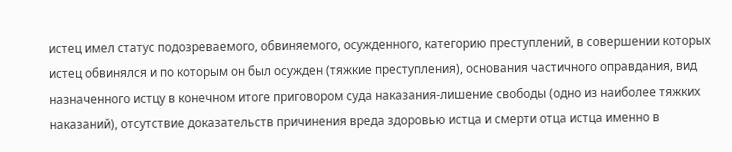истец имел статус подозреваемого, обвиняемого, осужденного, категорию преступлений, в совершении которых истец обвинялся и по которым он был осужден (тяжкие преступления), основания частичного оправдания, вид назначенного истцу в конечном итоге приговором суда наказания-лишение свободы (одно из наиболее тяжких наказаний), отсутствие доказательств причинения вреда здоровью истца и смерти отца истца именно в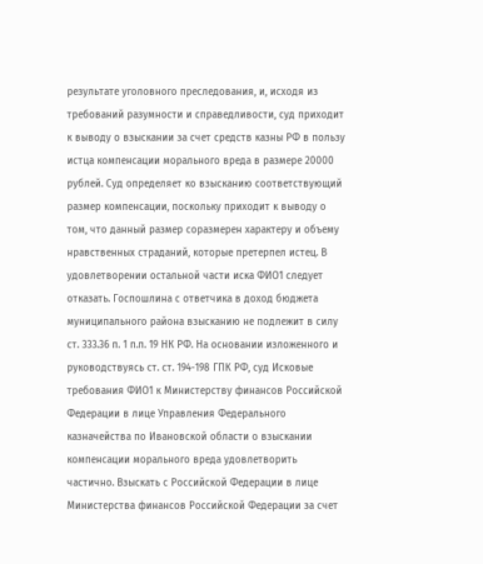результате уголовного преследования, и, исходя из требований разумности и справедливости, суд приходит к выводу о взыскании за счет средств казны РФ в пользу истца компенсации морального вреда в размере 20000 рублей. Суд определяет ко взысканию соответствующий размер компенсации, поскольку приходит к выводу о том, что данный размер соразмерен характеру и объему нравственных страданий, которые претерпел истец. В удовлетворении остальной части иска ФИО1 следует отказать. Госпошлина с ответчика в доход бюджета муниципального района взысканию не подлежит в силу ст. 333.36 п. 1 п.п. 19 НК РФ. На основании изложенного и руководствуясь ст. ст. 194-198 ГПК РФ, суд Исковые требования ФИО1 к Министерству финансов Российской Федерации в лице Управления Федерального казначейства по Ивановской области о взыскании компенсации морального вреда удовлетворить частично. Взыскать с Российской Федерации в лице Министерства финансов Российской Федерации за счет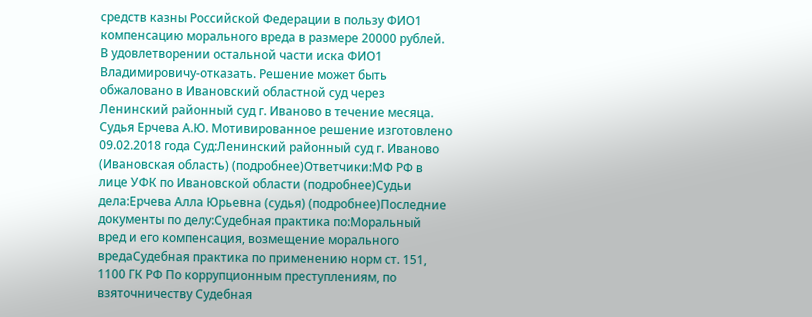средств казны Российской Федерации в пользу ФИО1 компенсацию морального вреда в размере 20000 рублей. В удовлетворении остальной части иска ФИО1 Владимировичу-отказать. Решение может быть обжаловано в Ивановский областной суд через Ленинский районный суд г. Иваново в течение месяца. Судья Ерчева А.Ю. Мотивированное решение изготовлено 09.02.2018 года Суд:Ленинский районный суд г. Иваново (Ивановская область) (подробнее)Ответчики:МФ РФ в лице УФК по Ивановской области (подробнее)Судьи дела:Ерчева Алла Юрьевна (судья) (подробнее)Последние документы по делу:Судебная практика по:Моральный вред и его компенсация, возмещение морального вредаСудебная практика по применению норм ст. 151, 1100 ГК РФ По коррупционным преступлениям, по взяточничеству Судебная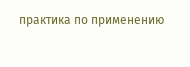практика по применению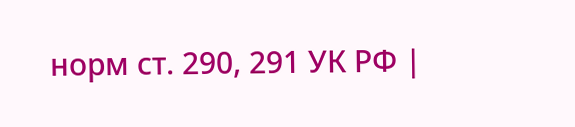норм ст. 290, 291 УК РФ |